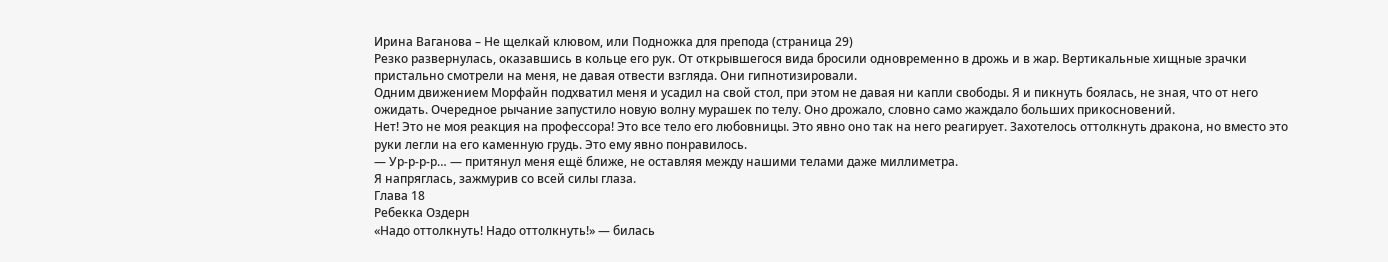Ирина Ваганова – Не щелкай клювом, или Подножка для препода (страница 29)
Резко развернулась, оказавшись в кольце его рук. От открывшегося вида бросили одновременно в дрожь и в жар. Вертикальные хищные зрачки пристально смотрели на меня, не давая отвести взгляда. Они гипнотизировали.
Одним движением Морфайн подхватил меня и усадил на свой стол, при этом не давая ни капли свободы. Я и пикнуть боялась, не зная, что от него ожидать. Очередное рычание запустило новую волну мурашек по телу. Оно дрожало, словно само жаждало больших прикосновений.
Нет! Это не моя реакция на профессора! Это все тело его любовницы. Это явно оно так на него реагирует. Захотелось оттолкнуть дракона, но вместо это руки легли на его каменную грудь. Это ему явно понравилось.
— Ур-р-р-р… — притянул меня ещё ближе, не оставляя между нашими телами даже миллиметра.
Я напряглась, зажмурив со всей силы глаза.
Глава 18
Ребекка Оздерн
«Надо оттолкнуть! Надо оттолкнуть!» — билась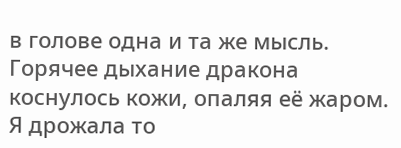в голове одна и та же мысль.
Горячее дыхание дракона коснулось кожи, опаляя её жаром. Я дрожала то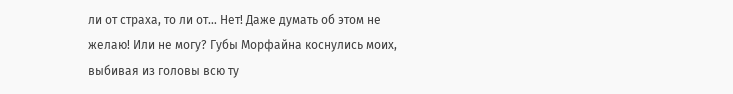ли от страха, то ли от… Нет! Даже думать об этом не желаю! Или не могу? Губы Морфайна коснулись моих, выбивая из головы всю ту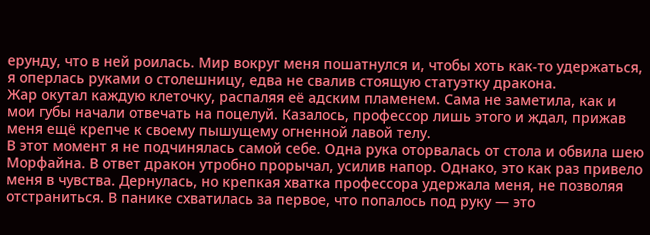ерунду, что в ней роилась. Мир вокруг меня пошатнулся и, чтобы хоть как-то удержаться, я оперлась руками о столешницу, едва не свалив стоящую статуэтку дракона.
Жар окутал каждую клеточку, распаляя её адским пламенем. Сама не заметила, как и мои губы начали отвечать на поцелуй. Казалось, профессор лишь этого и ждал, прижав меня ещё крепче к своему пышущему огненной лавой телу.
В этот момент я не подчинялась самой себе. Одна рука оторвалась от стола и обвила шею Морфайна. В ответ дракон утробно прорычал, усилив напор. Однако, это как раз привело меня в чувства. Дернулась, но крепкая хватка профессора удержала меня, не позволяя отстраниться. В панике схватилась за первое, что попалось под руку — это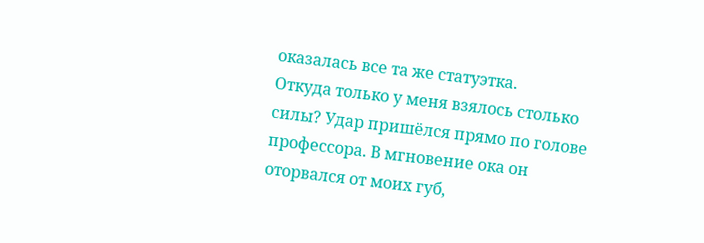оказалась все та же статуэтка.
Откуда только у меня взялось столько силы? Удар пришёлся прямо по голове профессора. В мгновение ока он оторвался от моих губ,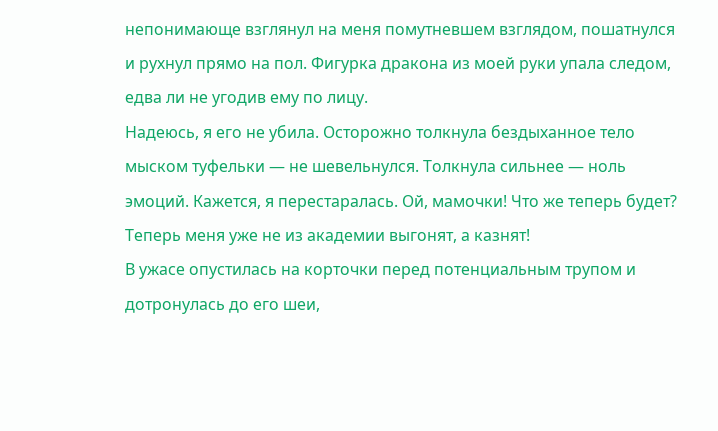непонимающе взглянул на меня помутневшем взглядом, пошатнулся и рухнул прямо на пол. Фигурка дракона из моей руки упала следом, едва ли не угодив ему по лицу.
Надеюсь, я его не убила. Осторожно толкнула бездыханное тело мыском туфельки — не шевельнулся. Толкнула сильнее — ноль эмоций. Кажется, я перестаралась. Ой, мамочки! Что же теперь будет? Теперь меня уже не из академии выгонят, а казнят!
В ужасе опустилась на корточки перед потенциальным трупом и дотронулась до его шеи,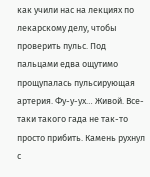как учили нас на лекциях по лекарскому делу, чтобы проверить пульс. Под пальцами едва ощутимо прощупалась пульсирующая артерия. Фу-у-ух… Живой. Все-таки такого гада не так-то просто прибить. Камень рухнул с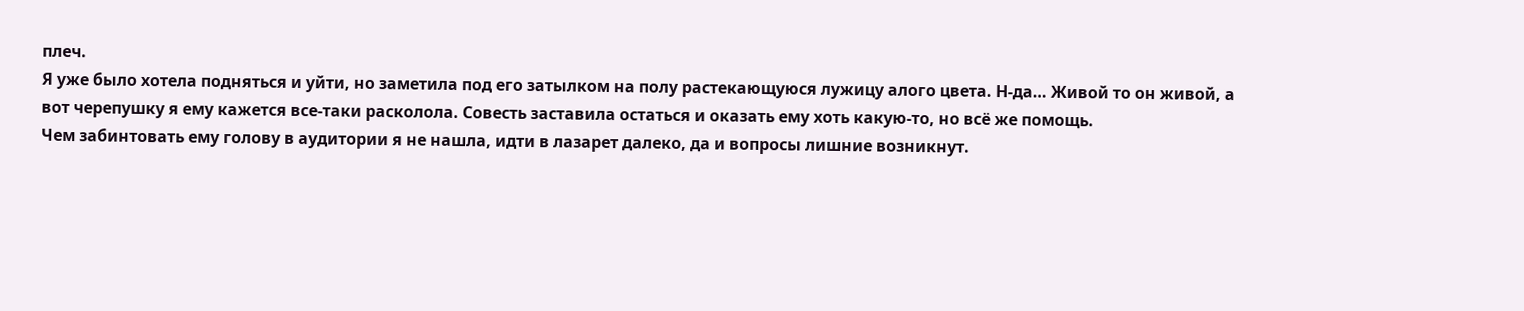плеч.
Я уже было хотела подняться и уйти, но заметила под его затылком на полу растекающуюся лужицу алого цвета. Н-да… Живой то он живой, а вот черепушку я ему кажется все-таки расколола. Совесть заставила остаться и оказать ему хоть какую-то, но всё же помощь.
Чем забинтовать ему голову в аудитории я не нашла, идти в лазарет далеко, да и вопросы лишние возникнут.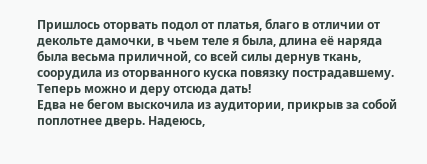Пришлось оторвать подол от платья, благо в отличии от декольте дамочки, в чьем теле я была, длина её наряда была весьма приличной, со всей силы дернув ткань, соорудила из оторванного куска повязку пострадавшему. Теперь можно и деру отсюда дать!
Едва не бегом выскочила из аудитории, прикрыв за собой поплотнее дверь. Надеюсь,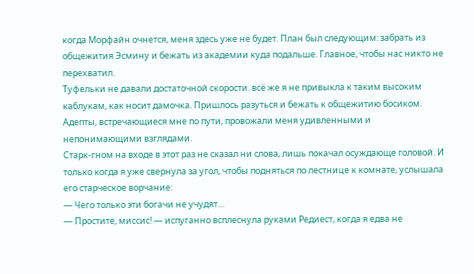когда Морфайн очнется, меня здесь уже не будет. План был следующим: забрать из общежития Эсмину и бежать из академии куда подальше. Главное, чтобы нас никто не перехватил.
Туфельки не давали достаточной скорости. всё же я не привыкла к таким высоким каблукам, как носит дамочка. Пришлось разуться и бежать к общежитию босиком. Адепты, встречающиеся мне по пути, провожали меня удивленными и непонимающими взглядами.
Старк-гном на входе в этот раз не сказал ни слова, лишь покачал осуждающе головой. И только когда я уже свернула за угол, чтобы подняться по лестнице к комнате, услышала его старческое ворчание:
— Чего только эти богачи не учудят…
— Простите, миссис! — испуганно всплеснула руками Редиест, когда я едва не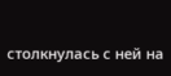столкнулась с ней на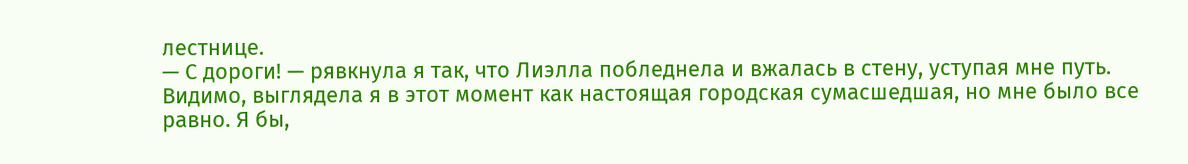лестнице.
— С дороги! — рявкнула я так, что Лиэлла побледнела и вжалась в стену, уступая мне путь.
Видимо, выглядела я в этот момент как настоящая городская сумасшедшая, но мне было все равно. Я бы,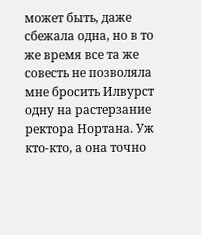может быть, даже сбежала одна, но в то же время все та же совесть не позволяла мне бросить Илвурст одну на растерзание ректора Нортана. Уж кто-кто, а она точно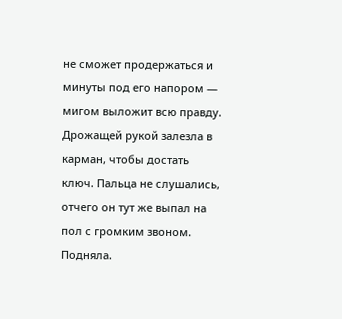не сможет продержаться и минуты под его напором — мигом выложит всю правду.
Дрожащей рукой залезла в карман, чтобы достать ключ. Пальца не слушались, отчего он тут же выпал на пол с громким звоном. Подняла.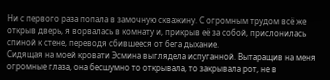Ни с первого раза попала в замочную скважину. С огромным трудом всё же открыв дверь, я ворвалась в комнату и, прикрыв её за собой, прислонилась спиной к стене, переводя сбившееся от бега дыхание.
Сидящая на моей кровати Эсмина выглядела испуганной. Вытаращив на меня огромные глаза, она бесшумно то открывала, то закрывала рот, не в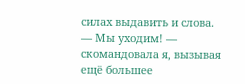силах выдавить и слова.
— Мы уходим! — скомандовала я, вызывая ещё большее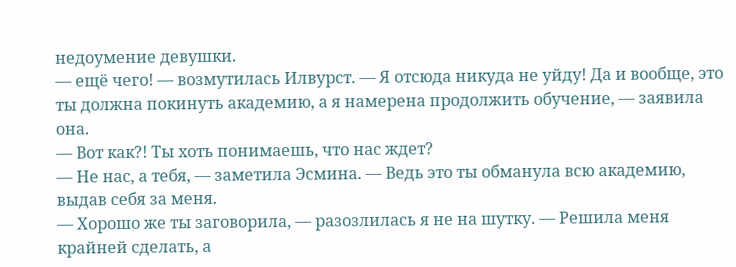недоумение девушки.
— ещё чего! — возмутилась Илвурст. — Я отсюда никуда не уйду! Да и вообще, это ты должна покинуть академию, а я намерена продолжить обучение, — заявила она.
— Вот как?! Ты хоть понимаешь, что нас ждет?
— Не нас, а тебя, — заметила Эсмина. — Ведь это ты обманула всю академию, выдав себя за меня.
— Хорошо же ты заговорила, — разозлилась я не на шутку. — Решила меня крайней сделать, а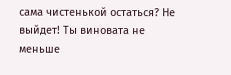сама чистенькой остаться? Не выйдет! Ты виновата не меньше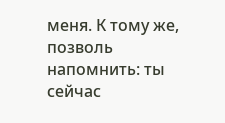меня. К тому же, позволь напомнить: ты сейчас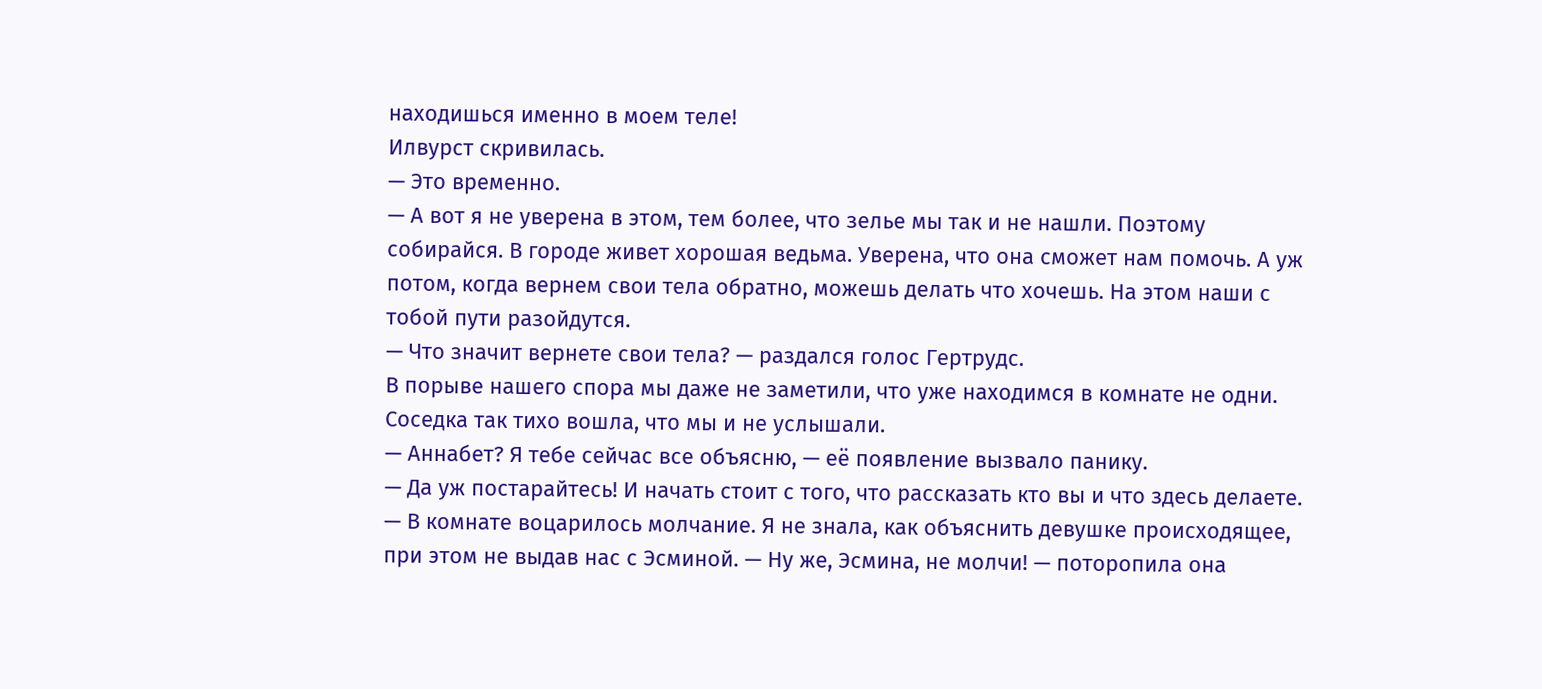находишься именно в моем теле!
Илвурст скривилась.
— Это временно.
— А вот я не уверена в этом, тем более, что зелье мы так и не нашли. Поэтому собирайся. В городе живет хорошая ведьма. Уверена, что она сможет нам помочь. А уж потом, когда вернем свои тела обратно, можешь делать что хочешь. На этом наши с тобой пути разойдутся.
— Что значит вернете свои тела? — раздался голос Гертрудс.
В порыве нашего спора мы даже не заметили, что уже находимся в комнате не одни. Соседка так тихо вошла, что мы и не услышали.
— Аннабет? Я тебе сейчас все объясню, — её появление вызвало панику.
— Да уж постарайтесь! И начать стоит с того, что рассказать кто вы и что здесь делаете. — В комнате воцарилось молчание. Я не знала, как объяснить девушке происходящее, при этом не выдав нас с Эсминой. — Ну же, Эсмина, не молчи! — поторопила она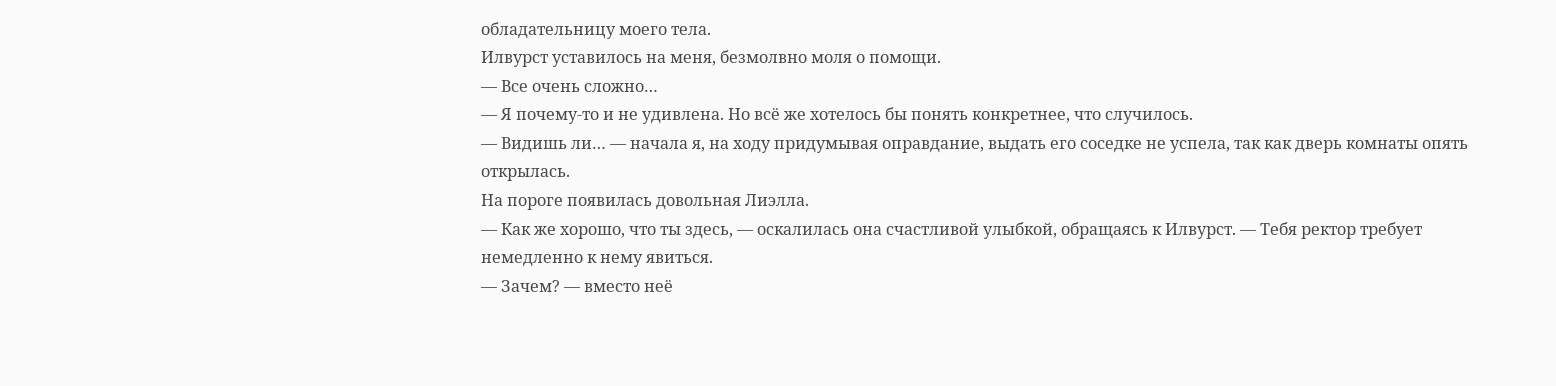обладательницу моего тела.
Илвурст уставилось на меня, безмолвно моля о помощи.
— Все очень сложно…
— Я почему-то и не удивлена. Но всё же хотелось бы понять конкретнее, что случилось.
— Видишь ли… — начала я, на ходу придумывая оправдание, выдать его соседке не успела, так как дверь комнаты опять открылась.
На пороге появилась довольная Лиэлла.
— Как же хорошо, что ты здесь, — оскалилась она счастливой улыбкой, обращаясь к Илвурст. — Тебя ректор требует немедленно к нему явиться.
— Зачем? — вместо неё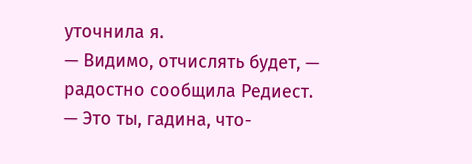уточнила я.
— Видимо, отчислять будет, — радостно сообщила Редиест.
— Это ты, гадина, что-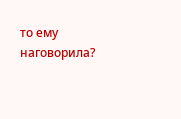то ему наговорила?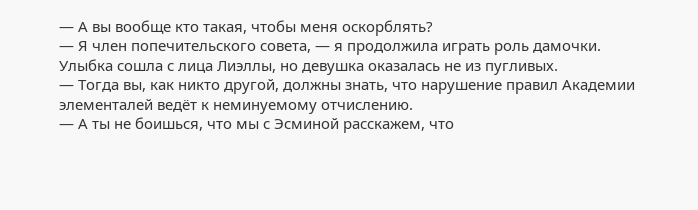— А вы вообще кто такая, чтобы меня оскорблять?
— Я член попечительского совета, — я продолжила играть роль дамочки.
Улыбка сошла с лица Лиэллы, но девушка оказалась не из пугливых.
— Тогда вы, как никто другой, должны знать, что нарушение правил Академии элементалей ведёт к неминуемому отчислению.
— А ты не боишься, что мы с Эсминой расскажем, что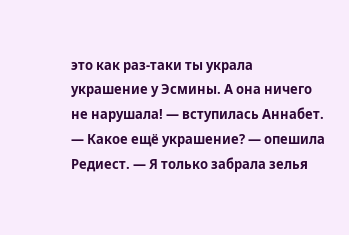это как раз-таки ты украла украшение у Эсмины. А она ничего не нарушала! — вступилась Аннабет.
— Какое ещё украшение? — опешила Редиест. — Я только забрала зелья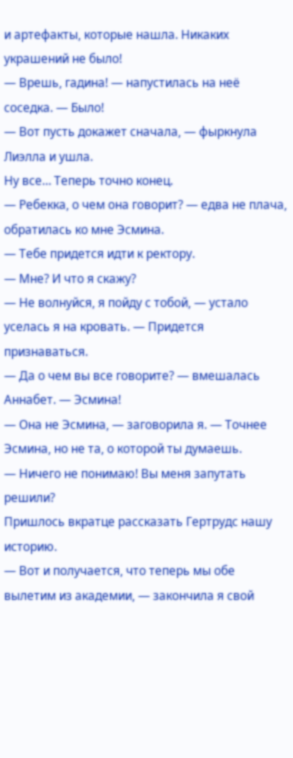и артефакты, которые нашла. Никаких украшений не было!
— Врешь, гадина! — напустилась на неё соседка. — Было!
— Вот пусть докажет сначала, — фыркнула Лиэлла и ушла.
Ну все… Теперь точно конец.
— Ребекка, о чем она говорит? — едва не плача, обратилась ко мне Эсмина.
— Тебе придется идти к ректору.
— Мне? И что я скажу?
— Не волнуйся, я пойду с тобой, — устало уселась я на кровать. — Придется признаваться.
— Да о чем вы все говорите? — вмешалась Аннабет. — Эсмина!
— Она не Эсмина, — заговорила я. — Точнее Эсмина, но не та, о которой ты думаешь.
— Ничего не понимаю! Вы меня запутать решили?
Пришлось вкратце рассказать Гертрудс нашу историю.
— Вот и получается, что теперь мы обе вылетим из академии, — закончила я свой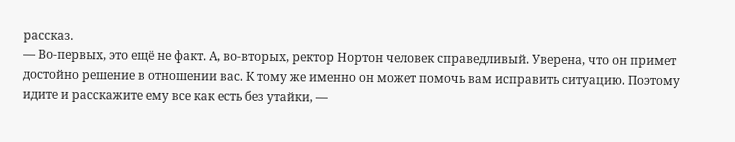рассказ.
— Во-первых, это ещё не факт. А, во-вторых, ректор Нортон человек справедливый. Уверена, что он примет достойно решение в отношении вас. К тому же именно он может помочь вам исправить ситуацию. Поэтому идите и расскажите ему все как есть без утайки, —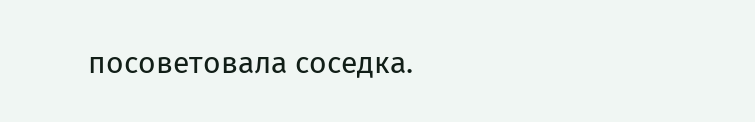посоветовала соседка.